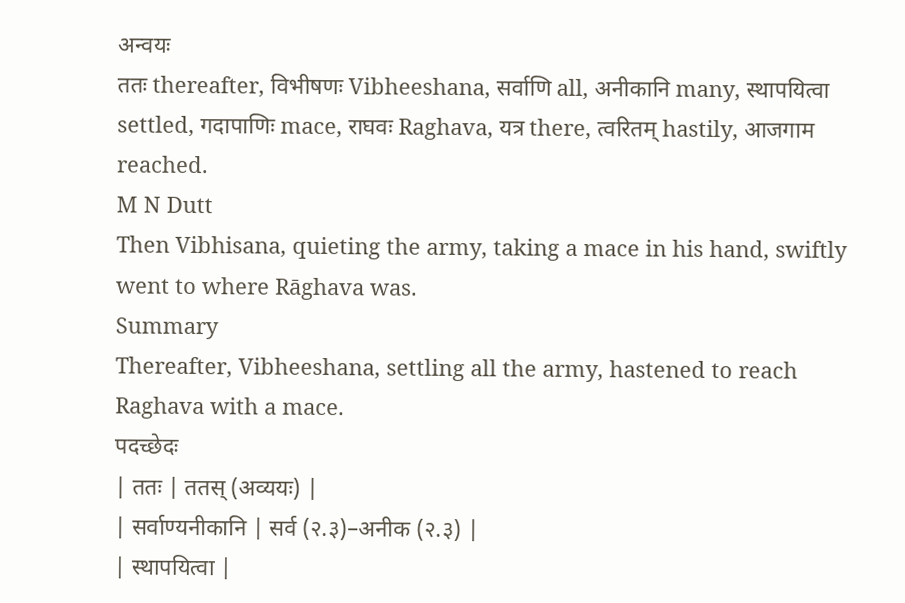अन्वयः
ततः thereafter, विभीषणः Vibheeshana, सर्वाणि all, अनीकानि many, स्थापयित्वा settled, गदापाणिः mace, राघवः Raghava, यत्र there, त्वरितम् hastily, आजगाम reached.
M N Dutt
Then Vibhisana, quieting the army, taking a mace in his hand, swiftly went to where Rāghava was.
Summary
Thereafter, Vibheeshana, settling all the army, hastened to reach Raghava with a mace.
पदच्छेदः
| ततः | ततस् (अव्ययः) |
| सर्वाण्यनीकानि | सर्व (२.३)–अनीक (२.३) |
| स्थापयित्वा |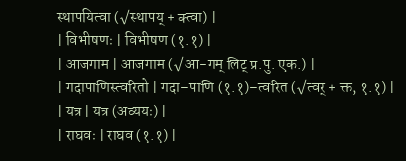स्थापयित्वा (√स्थापय् + क्त्वा) |
| विभीषणः | विभीषण (१.१) |
| आजगाम | आजगाम (√आ-गम् लिट् प्र.पु. एक.) |
| गदापाणिस्त्वरितो | गदा–पाणि (१.१)–त्वरित (√त्वर् + क्त, १.१) |
| यत्र | यत्र (अव्ययः) |
| राघवः | राघव (१.१) |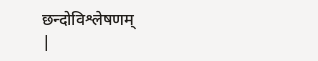छन्दोविश्लेषणम्
|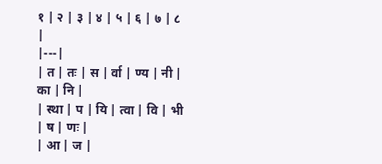१ | २ | ३ | ४ | ५ | ६ | ७ | ८ |
|---|
| त | तः | स | र्वा | ण्य | नी | का | नि |
| स्था | प | यि | त्वा | वि | भी | ष | णः |
| आ | ज |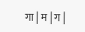गा | म | ग |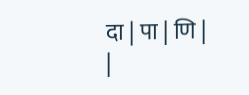दा | पा | णि |
|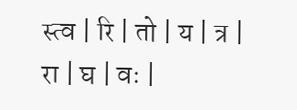स्त्व | रि | तो | य | त्र | रा | घ | वः |